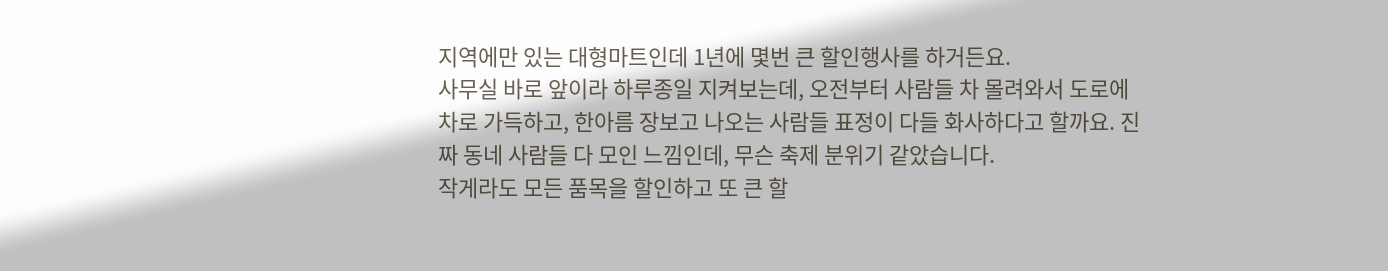지역에만 있는 대형마트인데 1년에 몇번 큰 할인행사를 하거든요.
사무실 바로 앞이라 하루종일 지켜보는데, 오전부터 사람들 차 몰려와서 도로에 차로 가득하고, 한아름 장보고 나오는 사람들 표정이 다들 화사하다고 할까요. 진짜 동네 사람들 다 모인 느낌인데, 무슨 축제 분위기 같았습니다.
작게라도 모든 품목을 할인하고 또 큰 할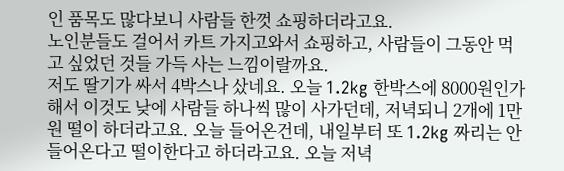인 품목도 많다보니 사람들 한껏 쇼핑하더라고요.
노인분들도 걸어서 카트 가지고와서 쇼핑하고, 사람들이 그동안 먹고 싶었던 것들 가득 사는 느낌이랄까요.
저도 딸기가 싸서 4박스나 샀네요. 오늘 1.2kg 한박스에 8000원인가 해서 이것도 낮에 사람들 하나씩 많이 사가던데, 저녁되니 2개에 1만원 떨이 하더라고요. 오늘 들어온건데, 내일부터 또 1.2kg 짜리는 안들어온다고 떨이한다고 하더라고요. 오늘 저녁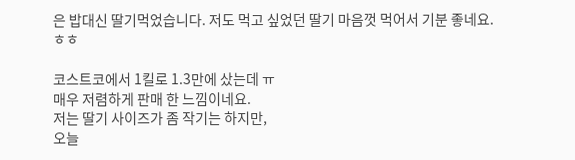은 밥대신 딸기먹었습니다. 저도 먹고 싶었던 딸기 마음껏 먹어서 기분 좋네요. ㅎㅎ

코스트코에서 1킬로 1.3만에 샀는데 ㅠ
매우 저렴하게 판매 한 느낌이네요.
저는 딸기 사이즈가 좀 작기는 하지만,
오늘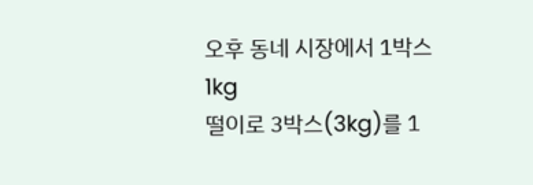오후 동네 시장에서 1박스 1kg
떨이로 3박스(3kg)를 1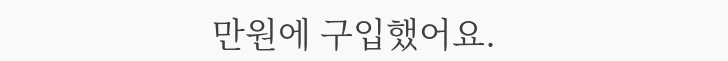만원에 구입했어요.